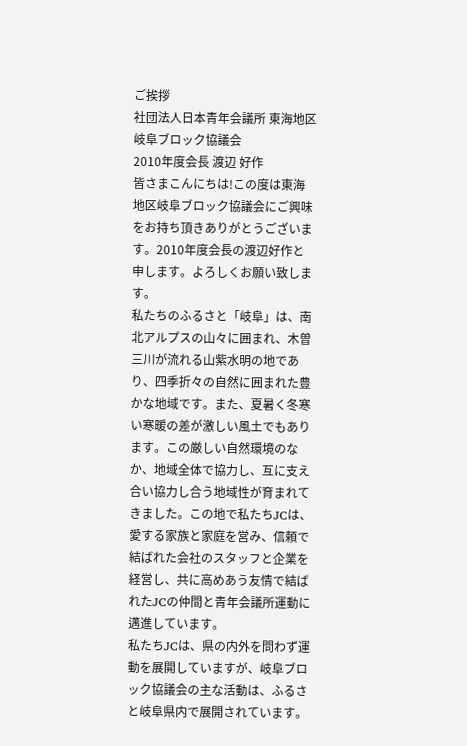ご挨拶
社団法人日本青年会議所 東海地区 岐阜ブロック協議会
2010年度会長 渡辺 好作
皆さまこんにちは!この度は東海地区岐阜ブロック協議会にご興味をお持ち頂きありがとうございます。2010年度会長の渡辺好作と申します。よろしくお願い致します。
私たちのふるさと「岐阜」は、南北アルプスの山々に囲まれ、木曽三川が流れる山紫水明の地であり、四季折々の自然に囲まれた豊かな地域です。また、夏暑く冬寒い寒暖の差が激しい風土でもあります。この厳しい自然環境のなか、地域全体で協力し、互に支え合い協力し合う地域性が育まれてきました。この地で私たちJCは、愛する家族と家庭を営み、信頼で結ばれた会社のスタッフと企業を経営し、共に高めあう友情で結ばれたJCの仲間と青年会議所運動に邁進しています。
私たちJCは、県の内外を問わず運動を展開していますが、岐阜ブロック協議会の主な活動は、ふるさと岐阜県内で展開されています。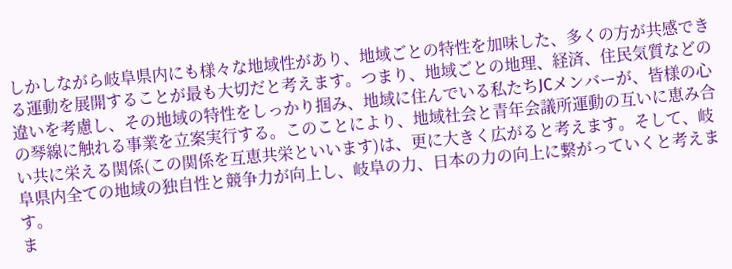しかしながら岐阜県内にも様々な地域性があり、地域ごとの特性を加味した、多くの方が共感できる運動を展開することが最も大切だと考えます。つまり、地域ごとの地理、経済、住民気質などの違いを考慮し、その地域の特性をしっかり掴み、地域に住んでいる私たちJCメンバーが、皆様の心の琴線に触れる事業を立案実行する。このことにより、地域社会と青年会議所運動の互いに恵み合い共に栄える関係(この関係を互恵共栄といいます)は、更に大きく広がると考えます。そして、岐阜県内全ての地域の独自性と競争力が向上し、岐阜の力、日本の力の向上に繋がっていくと考えます。
ま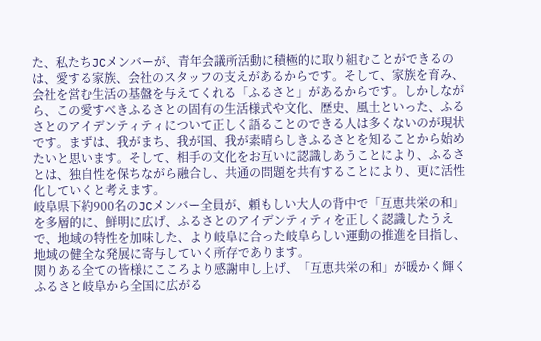た、私たちJCメンバーが、青年会議所活動に積極的に取り組むことができるのは、愛する家族、会社のスタッフの支えがあるからです。そして、家族を育み、会社を営む生活の基盤を与えてくれる「ふるさと」があるからです。しかしながら、この愛すべきふるさとの固有の生活様式や文化、歴史、風土といった、ふるさとのアイデンティティについて正しく語ることのできる人は多くないのが現状です。まずは、我がまち、我が国、我が素晴らしきふるさとを知ることから始めたいと思います。そして、相手の文化をお互いに認識しあうことにより、ふるさとは、独自性を保ちながら融合し、共通の問題を共有することにより、更に活性化していくと考えます。
岐阜県下約900名のJCメンバー全員が、頼もしい大人の背中で「互恵共栄の和」を多層的に、鮮明に広げ、ふるさとのアイデンティティを正しく認識したうえで、地域の特性を加味した、より岐阜に合った岐阜らしい運動の推進を目指し、地域の健全な発展に寄与していく所存であります。
関りある全ての皆様にこころより感謝申し上げ、「互恵共栄の和」が暖かく輝くふるさと岐阜から全国に広がる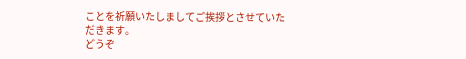ことを祈願いたしましてご挨拶とさせていただきます。
どうぞ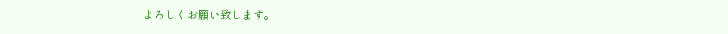よろしくお願い致します。